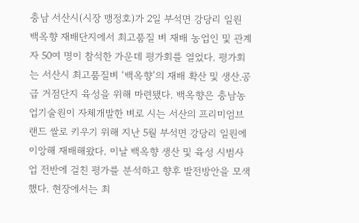충남 서산시(시장 맹정호)가 2일 부석면 강당리 일원 백옥향 재배단지에서 최고품질 벼 재배 농업인 및 관계자 50여 명이 참석한 가운데 평가회를 열었다. 평가회는 서산시 최고품질벼 ‘백옥향’의 재배 확산 및 생산․공급 거점단지 육성을 위해 마련됐다. 백옥향은 충남농업기술원이 자체개발한 벼로 시는 서산의 프리미엄브랜드 쌀로 키우기 위해 지난 5월 부석면 강당리 일원에 이앙해 재배해왔다. 이날 백옥향 생산 및 육성 시범사업 전반에 걸친 평가를 분석하고 향후 발전방안을 모색했다. 현장에서는 최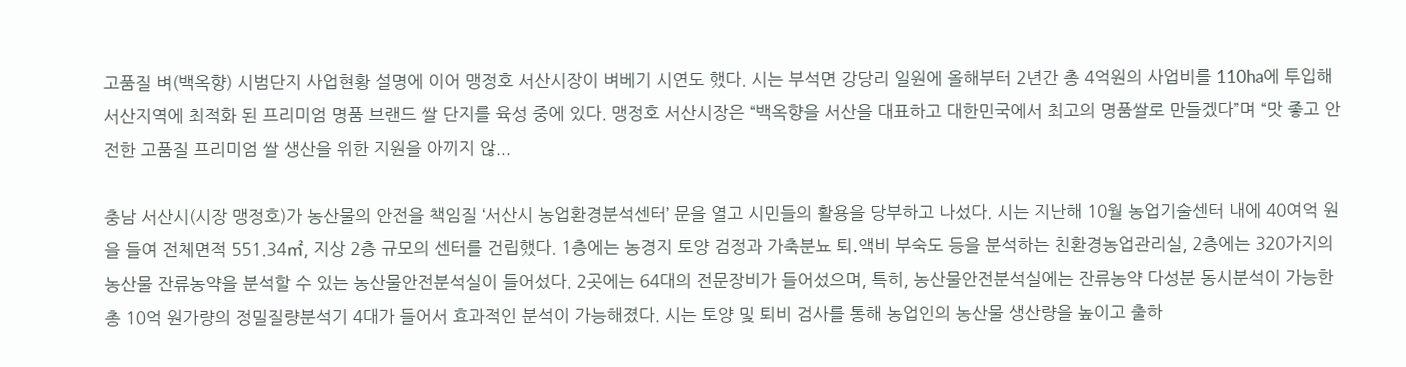고품질 벼(백옥향) 시범단지 사업현황 설명에 이어 맹정호 서산시장이 벼베기 시연도 했다. 시는 부석면 강당리 일원에 올해부터 2년간 총 4억원의 사업비를 110ha에 투입해 서산지역에 최적화 된 프리미엄 명품 브랜드 쌀 단지를 육성 중에 있다. 맹정호 서산시장은 “백옥향을 서산을 대표하고 대한민국에서 최고의 명품쌀로 만들겠다”며 “맛 좋고 안전한 고품질 프리미엄 쌀 생산을 위한 지원을 아끼지 않...

충남 서산시(시장 맹정호)가 농산물의 안전을 책임질 ‘서산시 농업환경분석센터’ 문을 열고 시민들의 활용을 당부하고 나섰다. 시는 지난해 10월 농업기술센터 내에 40여억 원을 들여 전체면적 551.34㎡, 지상 2층 규모의 센터를 건립했다. 1층에는 농경지 토양 검정과 가축분뇨 퇴․액비 부숙도 등을 분석하는 친환경농업관리실, 2층에는 320가지의 농산물 잔류농약을 분석할 수 있는 농산물안전분석실이 들어섰다. 2곳에는 64대의 전문장비가 들어섰으며, 특히, 농산물안전분석실에는 잔류농약 다성분 동시분석이 가능한 총 10억 원가량의 정밀질량분석기 4대가 들어서 효과적인 분석이 가능해졌다. 시는 토양 및 퇴비 검사를 통해 농업인의 농산물 생산량을 높이고 출하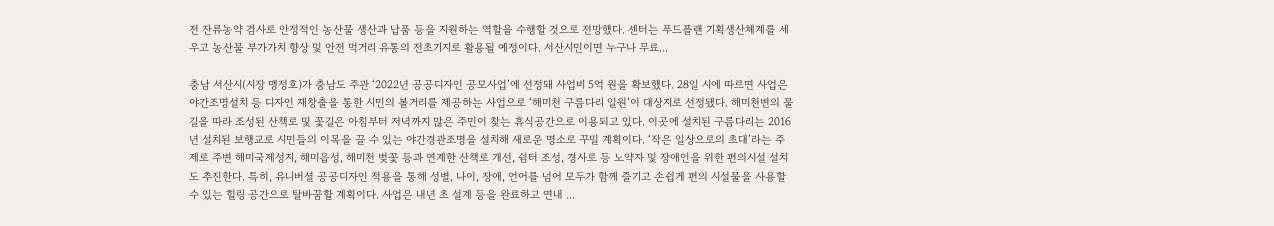전 잔류농약 검사로 안정적인 농산물 생산과 납품 등을 지원하는 역할을 수행할 것으로 전망했다. 센터는 푸드플랜 기획생산체계를 세우고 농산물 부가가치 향상 및 안전 먹거리 유통의 전초기지로 활용될 예정이다. 서산시민이면 누구나 무료...

충남 서산시(시장 맹정호)가 충남도 주관 ‘2022년 공공디자인 공모사업’에 선정돼 사업비 5억 원을 확보했다. 28일 시에 따르면 사업은 야간조명설치 등 디자인 재창출을 통한 시민의 볼거리를 제공하는 사업으로 ‘해미천 구름다리 일원’이 대상지로 선정됐다. 해미천변의 물길을 따라 조성된 산책로 및 꽃길은 아침부터 저녁까지 많은 주민이 찾는 휴식공간으로 이용되고 있다. 이곳에 설치된 구름다리는 2016년 설치된 보행교로 시민들의 이목을 끌 수 있는 야간경관조명을 설치해 새로운 명소로 꾸밀 계획이다. ‘작은 일상으로의 초대’라는 주제로 주변 해미국제성지, 해미읍성, 해미천 벚꽃 등과 연계한 산책로 개선, 쉼터 조성, 경사로 등 노약자 및 장애인을 위한 편의시설 설치도 추진한다. 특히, 유니버셜 공공디자인 적용을 통해 성별, 나이, 장애, 언어를 넘어 모두가 함께 즐기고 손쉽게 편의 시설물을 사용할 수 있는 힐링 공간으로 탈바꿈할 계획이다. 사업은 내년 초 설계 등을 완료하고 연내 ...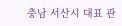충남 서산시 대표 관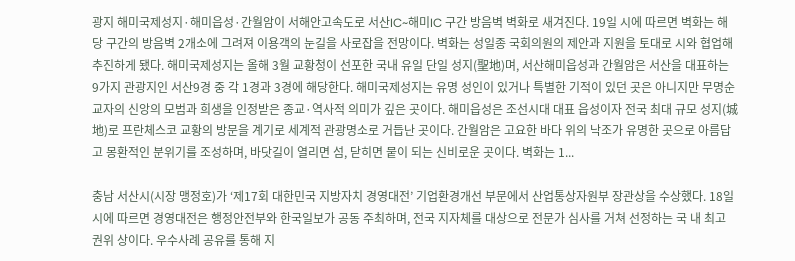광지 해미국제성지·해미읍성·간월암이 서해안고속도로 서산IC~해미IC 구간 방음벽 벽화로 새겨진다. 19일 시에 따르면 벽화는 해당 구간의 방음벽 2개소에 그려져 이용객의 눈길을 사로잡을 전망이다. 벽화는 성일종 국회의원의 제안과 지원을 토대로 시와 협업해 추진하게 됐다. 해미국제성지는 올해 3월 교황청이 선포한 국내 유일 단일 성지(聖地)며, 서산해미읍성과 간월암은 서산을 대표하는 9가지 관광지인 서산9경 중 각 1경과 3경에 해당한다. 해미국제성지는 유명 성인이 있거나 특별한 기적이 있던 곳은 아니지만 무명순교자의 신앙의 모범과 희생을 인정받은 종교·역사적 의미가 깊은 곳이다. 해미읍성은 조선시대 대표 읍성이자 전국 최대 규모 성지(城地)로 프란체스코 교황의 방문을 계기로 세계적 관광명소로 거듭난 곳이다. 간월암은 고요한 바다 위의 낙조가 유명한 곳으로 아름답고 몽환적인 분위기를 조성하며, 바닷길이 열리면 섬, 닫히면 뭍이 되는 신비로운 곳이다. 벽화는 1...

충남 서산시(시장 맹정호)가 ‘제17회 대한민국 지방자치 경영대전’ 기업환경개선 부문에서 산업통상자원부 장관상을 수상했다. 18일 시에 따르면 경영대전은 행정안전부와 한국일보가 공동 주최하며, 전국 지자체를 대상으로 전문가 심사를 거쳐 선정하는 국 내 최고 권위 상이다. 우수사례 공유를 통해 지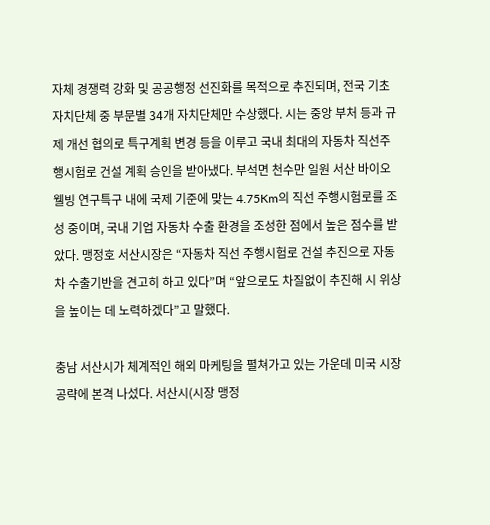자체 경쟁력 강화 및 공공행정 선진화를 목적으로 추진되며, 전국 기초자치단체 중 부문별 34개 자치단체만 수상했다. 시는 중앙 부처 등과 규제 개선 협의로 특구계획 변경 등을 이루고 국내 최대의 자동차 직선주행시험로 건설 계획 승인을 받아냈다. 부석면 천수만 일원 서산 바이오웰빙 연구특구 내에 국제 기준에 맞는 4.75Km의 직선 주행시험로를 조성 중이며, 국내 기업 자동차 수출 환경을 조성한 점에서 높은 점수를 받았다. 맹정호 서산시장은 “자동차 직선 주행시험로 건설 추진으로 자동차 수출기반을 견고히 하고 있다”며 “앞으로도 차질없이 추진해 시 위상을 높이는 데 노력하겠다”고 말했다.

충남 서산시가 체계적인 해외 마케팅을 펼쳐가고 있는 가운데 미국 시장 공략에 본격 나섰다. 서산시(시장 맹정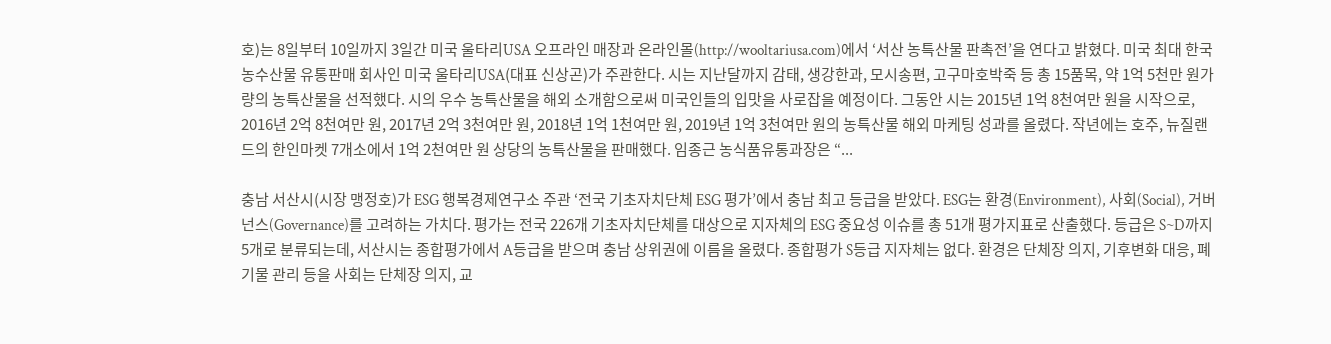호)는 8일부터 10일까지 3일간 미국 울타리USA 오프라인 매장과 온라인몰(http://wooltariusa.com)에서 ‘서산 농특산물 판촉전’을 연다고 밝혔다. 미국 최대 한국 농수산물 유통판매 회사인 미국 울타리USA(대표 신상곤)가 주관한다. 시는 지난달까지 감태, 생강한과, 모시송편, 고구마호박죽 등 총 15품목, 약 1억 5천만 원가량의 농특산물을 선적했다. 시의 우수 농특산물을 해외 소개함으로써 미국인들의 입맛을 사로잡을 예정이다. 그동안 시는 2015년 1억 8천여만 원을 시작으로, 2016년 2억 8천여만 원, 2017년 2억 3천여만 원, 2018년 1억 1천여만 원, 2019년 1억 3천여만 원의 농특산물 해외 마케팅 성과를 올렸다. 작년에는 호주, 뉴질랜드의 한인마켓 7개소에서 1억 2천여만 원 상당의 농특산물을 판매했다. 임종근 농식품유통과장은 “...

충남 서산시(시장 맹정호)가 ESG 행복경제연구소 주관 ‘전국 기초자치단체 ESG 평가’에서 충남 최고 등급을 받았다. ESG는 환경(Environment), 사회(Social), 거버넌스(Governance)를 고려하는 가치다. 평가는 전국 226개 기초자치단체를 대상으로 지자체의 ESG 중요성 이슈를 총 51개 평가지표로 산출했다. 등급은 S~D까지 5개로 분류되는데, 서산시는 종합평가에서 A등급을 받으며 충남 상위권에 이름을 올렸다. 종합평가 S등급 지자체는 없다. 환경은 단체장 의지, 기후변화 대응, 폐기물 관리 등을 사회는 단체장 의지, 교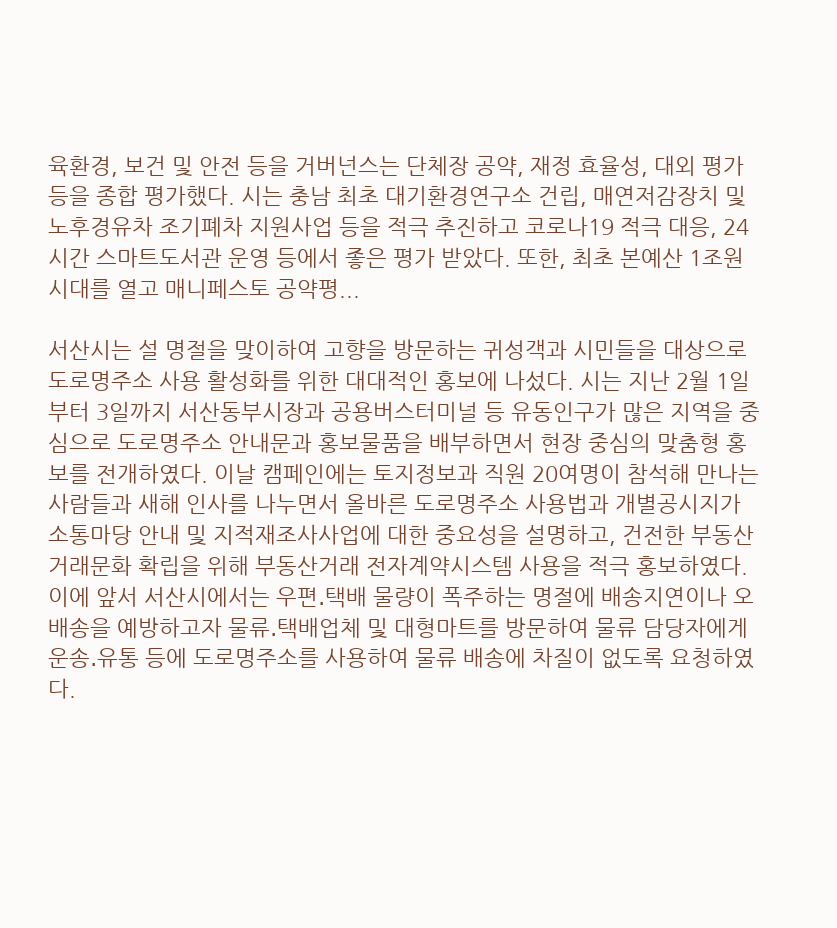육환경, 보건 및 안전 등을 거버넌스는 단체장 공약, 재정 효율성, 대외 평가 등을 종합 평가했다. 시는 충남 최초 대기환경연구소 건립, 매연저감장치 및 노후경유차 조기폐차 지원사업 등을 적극 추진하고 코로나19 적극 대응, 24시간 스마트도서관 운영 등에서 좋은 평가 받았다. 또한, 최초 본예산 1조원 시대를 열고 매니페스토 공약평...

서산시는 설 명절을 맞이하여 고향을 방문하는 귀성객과 시민들을 대상으로 도로명주소 사용 활성화를 위한 대대적인 홍보에 나섰다. 시는 지난 2월 1일부터 3일까지 서산동부시장과 공용버스터미널 등 유동인구가 많은 지역을 중심으로 도로명주소 안내문과 홍보물품을 배부하면서 현장 중심의 맞춤형 홍보를 전개하였다. 이날 캠페인에는 토지정보과 직원 20여명이 참석해 만나는 사람들과 새해 인사를 나누면서 올바른 도로명주소 사용법과 개별공시지가 소통마당 안내 및 지적재조사사업에 대한 중요성을 설명하고, 건전한 부동산 거래문화 확립을 위해 부동산거래 전자계약시스템 사용을 적극 홍보하였다. 이에 앞서 서산시에서는 우편․택배 물량이 폭주하는 명절에 배송지연이나 오배송을 예방하고자 물류․택배업체 및 대형마트를 방문하여 물류 담당자에게 운송․유통 등에 도로명주소를 사용하여 물류 배송에 차질이 없도록 요청하였다.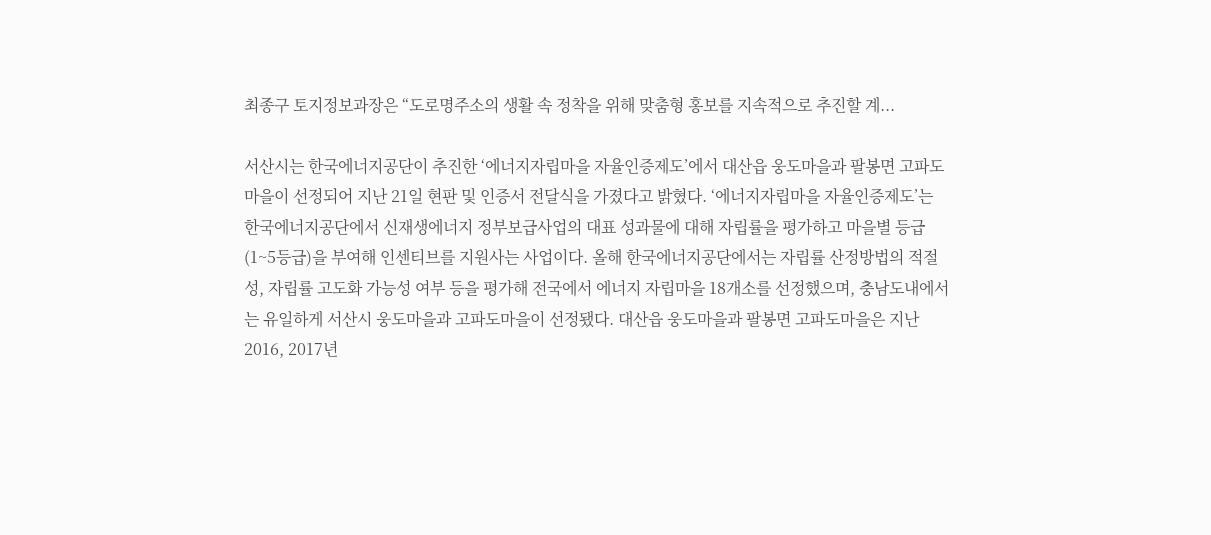최종구 토지정보과장은 “도로명주소의 생활 속 정착을 위해 맞춤형 홍보를 지속적으로 추진할 계...

서산시는 한국에너지공단이 추진한 ‘에너지자립마을 자율인증제도’에서 대산읍 웅도마을과 팔봉면 고파도마을이 선정되어 지난 21일 현판 및 인증서 전달식을 가졌다고 밝혔다. ‘에너지자립마을 자율인증제도’는 한국에너지공단에서 신재생에너지 정부보급사업의 대표 성과물에 대해 자립률을 평가하고 마을별 등급(1~5등급)을 부여해 인센티브를 지원사는 사업이다. 올해 한국에너지공단에서는 자립률 산정방법의 적절성, 자립률 고도화 가능성 여부 등을 평가해 전국에서 에너지 자립마을 18개소를 선정했으며, 충남도내에서는 유일하게 서산시 웅도마을과 고파도마을이 선정됐다. 대산읍 웅도마을과 팔봉면 고파도마을은 지난 2016, 2017년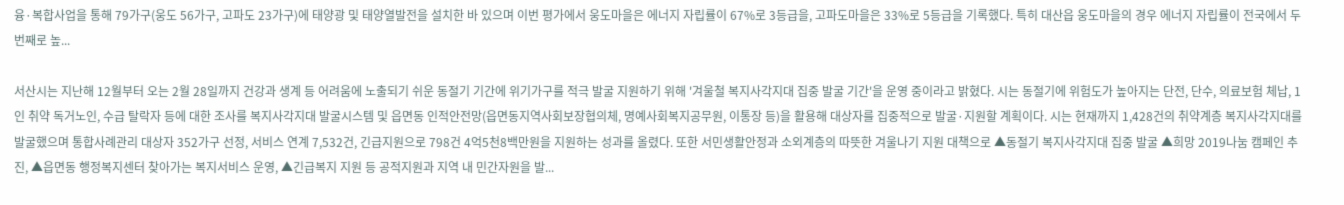융·복합사업을 통해 79가구(웅도 56가구, 고파도 23가구)에 태양광 및 태양열발전을 설치한 바 있으며 이번 평가에서 웅도마을은 에너지 자립률이 67%로 3등급을, 고파도마을은 33%로 5등급을 기록했다. 특히 대산읍 웅도마을의 경우 에너지 자립률이 전국에서 두 번째로 높...

서산시는 지난해 12월부터 오는 2월 28일까지 건강과 생계 등 어려움에 노출되기 쉬운 동절기 기간에 위기가구를 적극 발굴 지원하기 위해 '겨울철 복지사각지대 집중 발굴 기간'을 운영 중이라고 밝혔다. 시는 동절기에 위험도가 높아지는 단전, 단수, 의료보험 체납, 1인 취약 독거노인, 수급 탈락자 등에 대한 조사를 복지사각지대 발굴시스템 및 읍면동 인적안전망(읍면동지역사회보장협의체, 명예사회복지공무원, 이통장 등)을 활용해 대상자를 집중적으로 발굴·지원할 계획이다. 시는 현재까지 1,428건의 취약계층 복지사각지대를 발굴했으며 통합사례관리 대상자 352가구 선정, 서비스 연계 7,532건, 긴급지원으로 798건 4억5천8백만원을 지원하는 성과를 올렸다. 또한 서민생활안정과 소외계층의 따뜻한 겨울나기 지원 대책으로 ▲동절기 복지사각지대 집중 발굴 ▲희망 2019나눔 캠페인 추진, ▲읍면동 행정복지센터 찾아가는 복지서비스 운영, ▲긴급복지 지원 등 공적지원과 지역 내 민간자원을 발...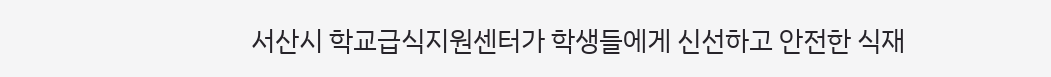서산시 학교급식지원센터가 학생들에게 신선하고 안전한 식재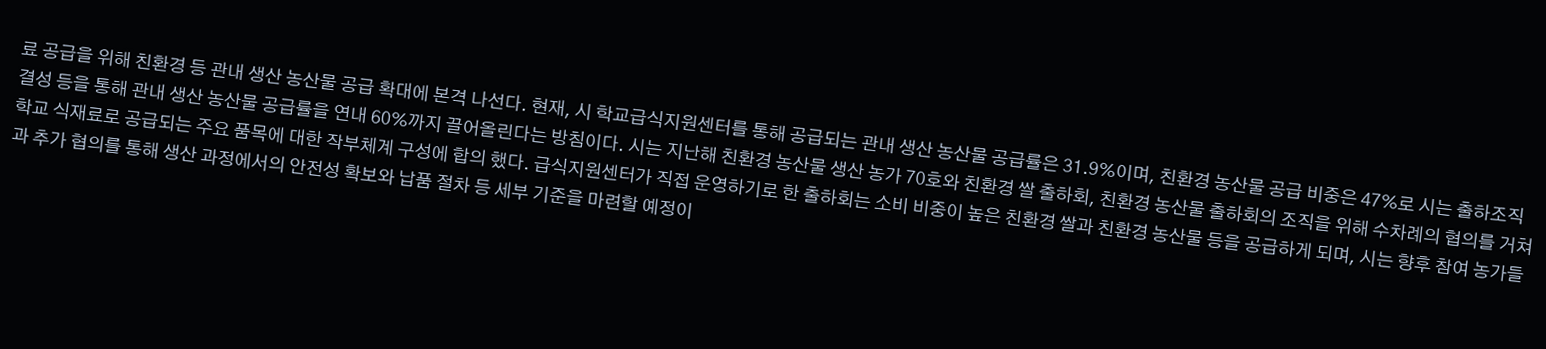료 공급을 위해 친환경 등 관내 생산 농산물 공급 확대에 본격 나선다. 현재, 시 학교급식지원센터를 통해 공급되는 관내 생산 농산물 공급률은 31.9%이며, 친환경 농산물 공급 비중은 47%로 시는 출하조직 결성 등을 통해 관내 생산 농산물 공급률을 연내 60%까지 끌어올린다는 방침이다. 시는 지난해 친환경 농산물 생산 농가 70호와 친환경 쌀 출하회, 친환경 농산물 출하회의 조직을 위해 수차례의 협의를 거쳐 학교 식재료로 공급되는 주요 품목에 대한 작부체계 구성에 합의 했다. 급식지원센터가 직접 운영하기로 한 출하회는 소비 비중이 높은 친환경 쌀과 친환경 농산물 등을 공급하게 되며, 시는 향후 참여 농가들과 추가 협의를 통해 생산 과정에서의 안전성 확보와 납품 절차 등 세부 기준을 마련할 예정이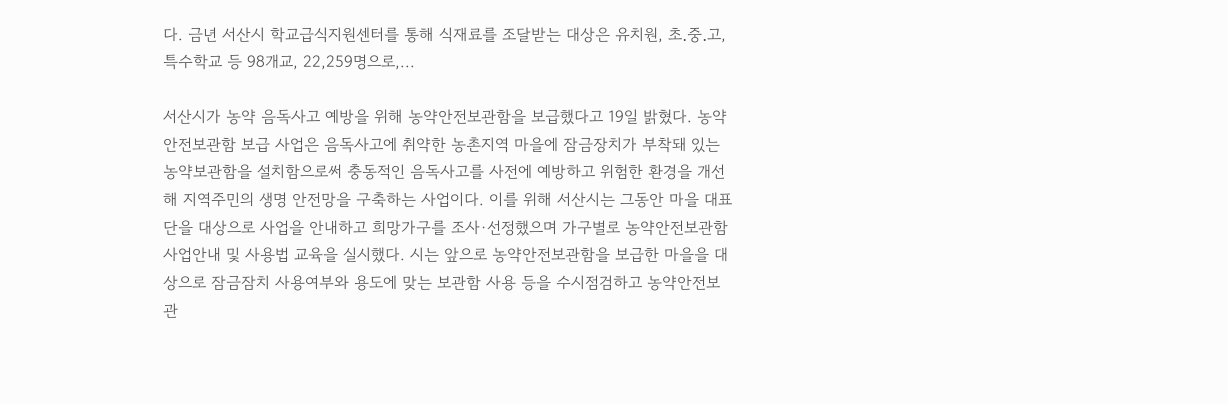다. 금년 서산시 학교급식지원센터를 통해 식재료를 조달받는 대상은 유치원, 초․중․고, 특수학교 등 98개교, 22,259명으로,...

서산시가 농약 음독사고 예방을 위해 농약안전보관함을 보급했다고 19일 밝혔다. 농약안전보관함 보급 사업은 음독사고에 취약한 농촌지역 마을에 잠금장치가 부착돼 있는 농약보관함을 설치함으로써 충동적인 음독사고를 사전에 예방하고 위험한 환경을 개선해 지역주민의 생명 안전망을 구축하는 사업이다. 이를 위해 서산시는 그동안 마을 대표단을 대상으로 사업을 안내하고 희망가구를 조사·선정했으며 가구별로 농약안전보관함 사업안내 및 사용법 교육을 실시했다. 시는 앞으로 농약안전보관함을 보급한 마을을 대상으로 잠금잠치 사용여부와 용도에 맞는 보관함 사용 등을 수시점검하고 농약안전보관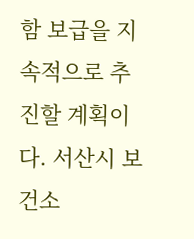함 보급을 지속적으로 추진할 계획이다. 서산시 보건소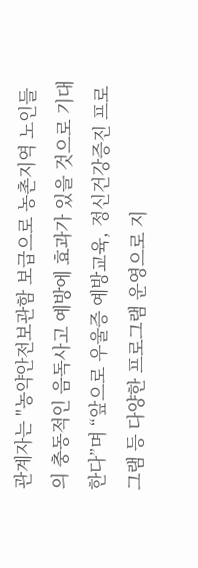관계자는 "농약안전보관함 보급으로 농촌지역 노인들의 충동적인 음독사고 예방에 효과가 있을 것으로 기대한다”며 “앞으로 우울증 예방교육, 정신건강증진 프로그램 등 다양한 프로그램 운영으로 지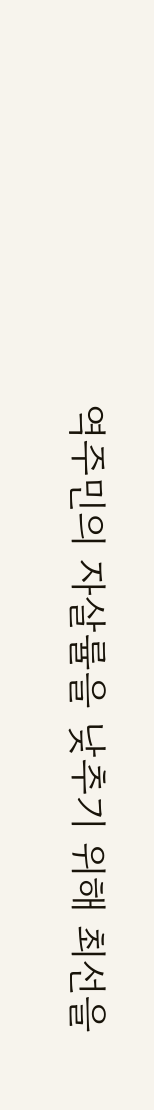역주민의 자살률을 낮추기 위해 최선을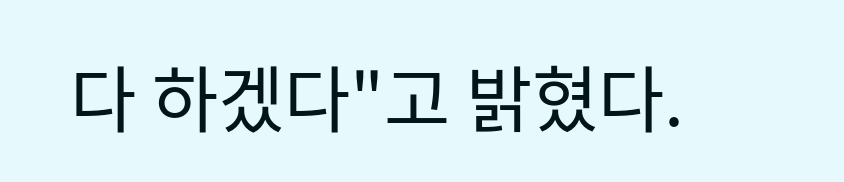다 하겠다"고 밝혔다.